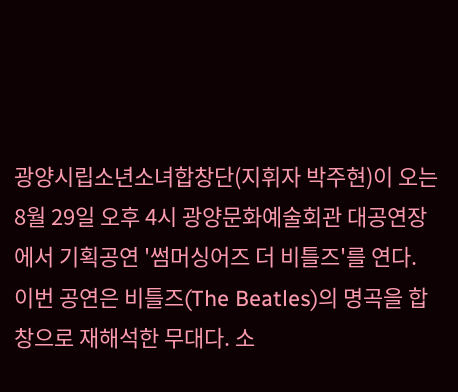광양시립소년소녀합창단(지휘자 박주현)이 오는 8월 29일 오후 4시 광양문화예술회관 대공연장에서 기획공연 '썸머싱어즈 더 비틀즈'를 연다.
이번 공연은 비틀즈(The Beatles)의 명곡을 합창으로 재해석한 무대다. 소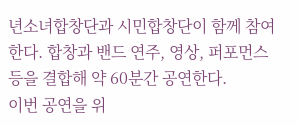년소녀합창단과 시민합창단이 함께 참여한다. 합창과 밴드 연주, 영상, 퍼포먼스 등을 결합해 약 60분간 공연한다.
이번 공연을 위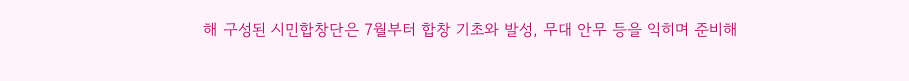해 구성된 시민합창단은 7월부터 합창 기초와 발성, 무대 안무 등을 익히며 준비해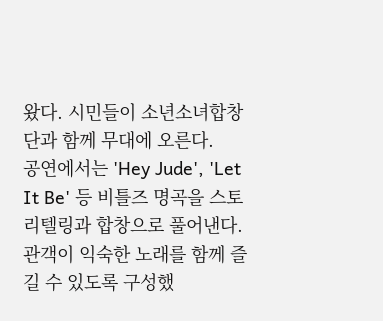왔다. 시민들이 소년소녀합창단과 함께 무대에 오른다.
공연에서는 'Hey Jude', 'Let It Be' 등 비틀즈 명곡을 스토리텔링과 합창으로 풀어낸다. 관객이 익숙한 노래를 함께 즐길 수 있도록 구성했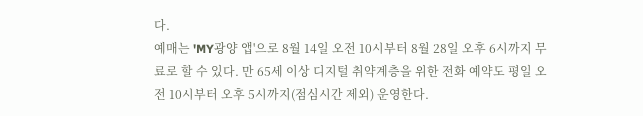다.
예매는 'MY광양 앱'으로 8월 14일 오전 10시부터 8월 28일 오후 6시까지 무료로 할 수 있다. 만 65세 이상 디지털 취약계층을 위한 전화 예약도 평일 오전 10시부터 오후 5시까지(점심시간 제외) 운영한다.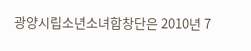광양시립소년소녀합창단은 2010년 7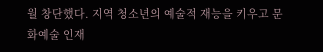월 창단했다. 지역 청소년의 예술적 재능을 키우고 문화예술 인재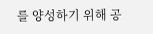를 양성하기 위해 공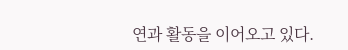연과 활동을 이어오고 있다.